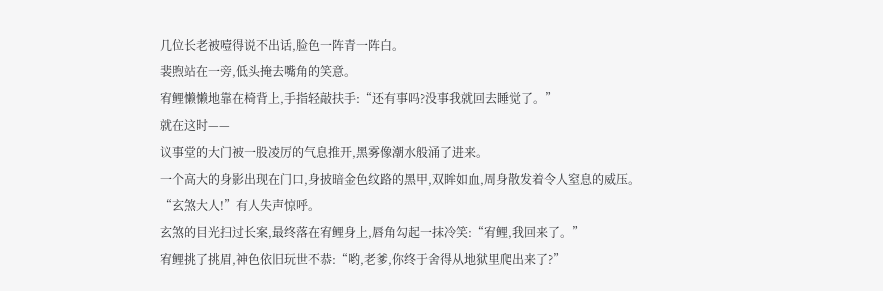几位长老被噎得说不出话,脸色一阵青一阵白。
裴煦站在一旁,低头掩去嘴角的笑意。
宥鲤懒懒地靠在椅背上,手指轻敲扶手:“还有事吗?没事我就回去睡觉了。”
就在这时——
议事堂的大门被一股凌厉的气息推开,黑雾像潮水般涌了进来。
一个高大的身影出现在门口,身披暗金色纹路的黑甲,双眸如血,周身散发着令人窒息的威压。
“玄煞大人!”有人失声惊呼。
玄煞的目光扫过长案,最终落在宥鲤身上,唇角勾起一抹冷笑:“宥鲤,我回来了。”
宥鲤挑了挑眉,神色依旧玩世不恭:“哟,老爹,你终于舍得从地狱里爬出来了?”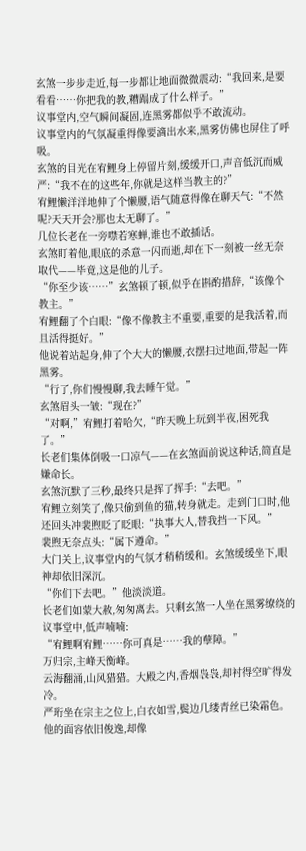玄煞一步步走近,每一步都让地面微微震动:“我回来,是要看看……你把我的教,糟蹋成了什么样子。”
议事堂内,空气瞬间凝固,连黑雾都似乎不敢流动。
议事堂内的气氛凝重得像要滴出水来,黑雾仿佛也屏住了呼吸。
玄煞的目光在宥鲤身上停留片刻,缓缓开口,声音低沉而威严:“我不在的这些年,你就是这样当教主的?”
宥鲤懒洋洋地伸了个懒腰,语气随意得像在聊天气:“不然呢?天天开会?那也太无聊了。”
几位长老在一旁噤若寒蝉,谁也不敢插话。
玄煞盯着他,眼底的杀意一闪而逝,却在下一刻被一丝无奈取代——毕竟,这是他的儿子。
“你至少该……”玄煞顿了顿,似乎在斟酌措辞,“该像个教主。”
宥鲤翻了个白眼:“像不像教主不重要,重要的是我活着,而且活得挺好。”
他说着站起身,伸了个大大的懒腰,衣摆扫过地面,带起一阵黑雾。
“行了,你们慢慢聊,我去睡午觉。”
玄煞眉头一皱:“现在?”
“对啊,”宥鲤打着哈欠,“昨天晚上玩到半夜,困死我了。”
长老们集体倒吸一口凉气——在玄煞面前说这种话,简直是嫌命长。
玄煞沉默了三秒,最终只是挥了挥手:“去吧。”
宥鲤立刻笑了,像只偷到鱼的猫,转身就走。走到门口时,他还回头冲裴煦眨了眨眼:“执事大人,替我挡一下风。”
裴煦无奈点头:“属下遵命。”
大门关上,议事堂内的气氛才稍稍缓和。玄煞缓缓坐下,眼神却依旧深沉。
“你们下去吧。”他淡淡道。
长老们如蒙大赦,匆匆离去。只剩玄煞一人坐在黑雾缭绕的议事堂中,低声喃喃:
“宥鲤啊宥鲤……你可真是……我的孽障。”
万归宗,主峰天衡峰。
云海翻涌,山风猎猎。大殿之内,香烟袅袅,却衬得空旷得发冷。
严珩坐在宗主之位上,白衣如雪,鬓边几缕青丝已染霜色。他的面容依旧俊逸,却像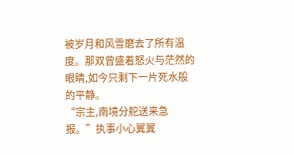被岁月和风雪磨去了所有温度。那双曾盛着怒火与茫然的眼睛,如今只剩下一片死水般的平静。
“宗主,南境分舵送来急报。”执事小心翼翼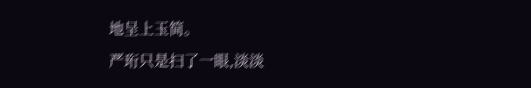地呈上玉简。
严珩只是扫了一眼,淡淡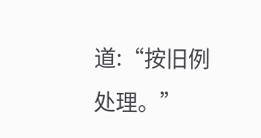道:“按旧例处理。”